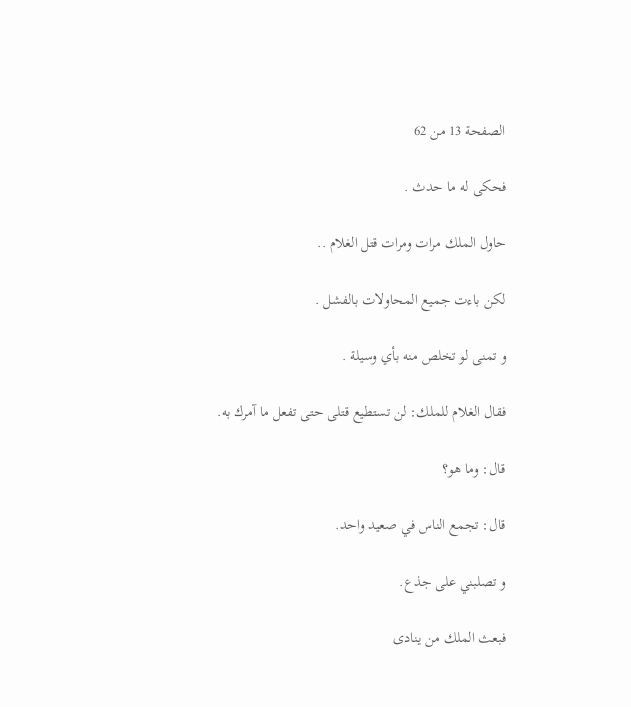الصفحة 13 من 62

فحكى له ما حدث .

حاول الملك مرات ومرات قتل الغلام ..

لكن باءت جميع المحاولات بالفشل .

و تمنى لو تخلص منه بأي وسيلة .

فقال الغلام للملك: لن تستطيع قتلى حتى تفعل ما آمرك به.

قال: وما هو؟

قال: تجمع الناس في صعيد واحد.

و تصلبني على جذع.

فبعث الملك من ينادى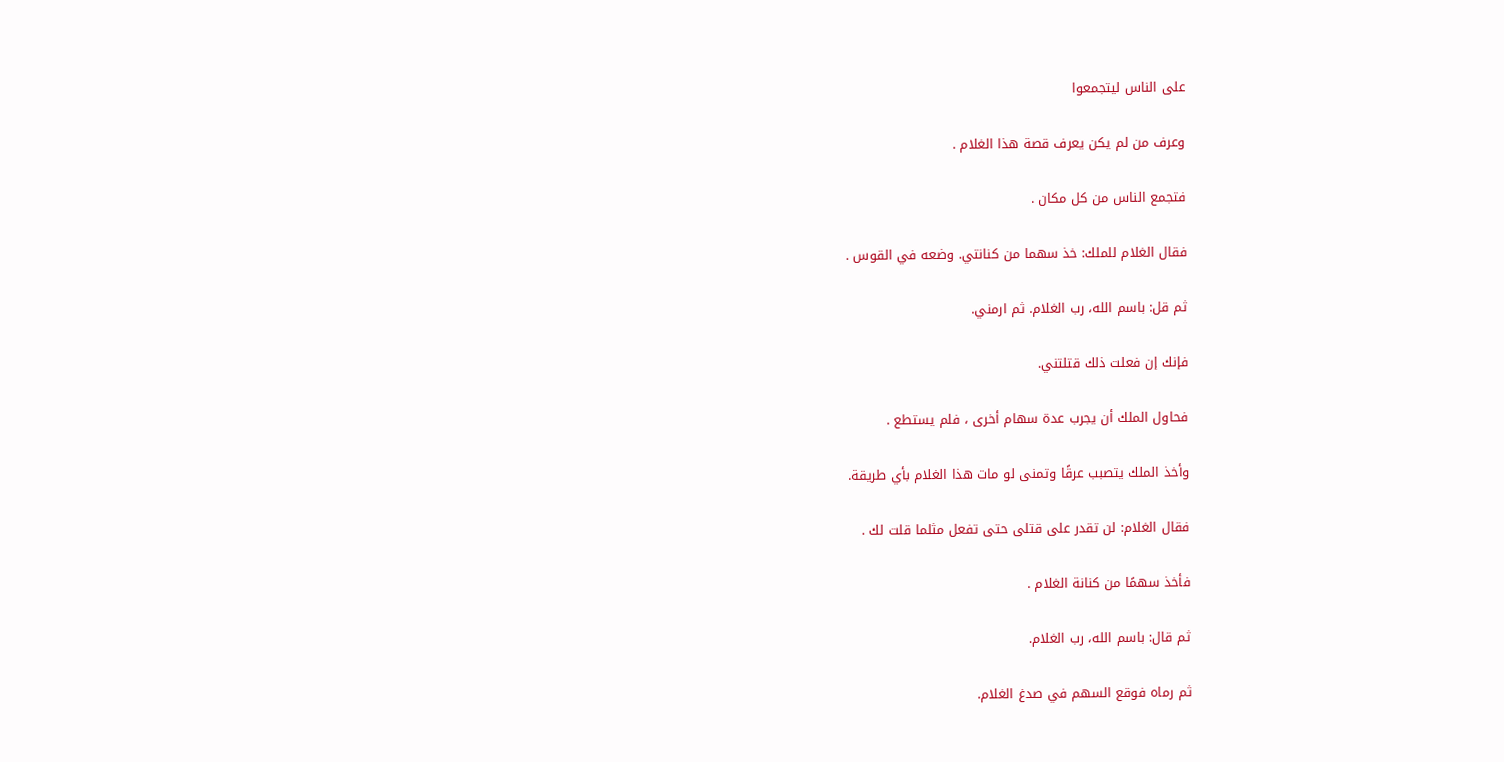على الناس ليتجمعوا

وعرف من لم يكن يعرف قصة هذا الغلام .

فتجمع الناس من كل مكان .

فقال الغلام للملك: خذ سهما من كنانتي. وضعه في القوس .

ثم قل: باسم الله، رب الغلام. ثم ارمني.

فإنك إن فعلت ذلك قتلتني.

فحاول الملك أن يجرب عدة سهام أخرى ، فلم يستطع .

وأخذ الملك يتصبب عرقًا وتمنى لو مات هذا الغلام بأي طريقة.

فقال الغلام: لن تقدر على قتلى حتى تفعل مثلما قلت لك .

فأخذ سهمًا من كنانة الغلام .

ثم قال: باسم الله، رب الغلام.

ثم رماه فوقع السهم في صدغ الغلام.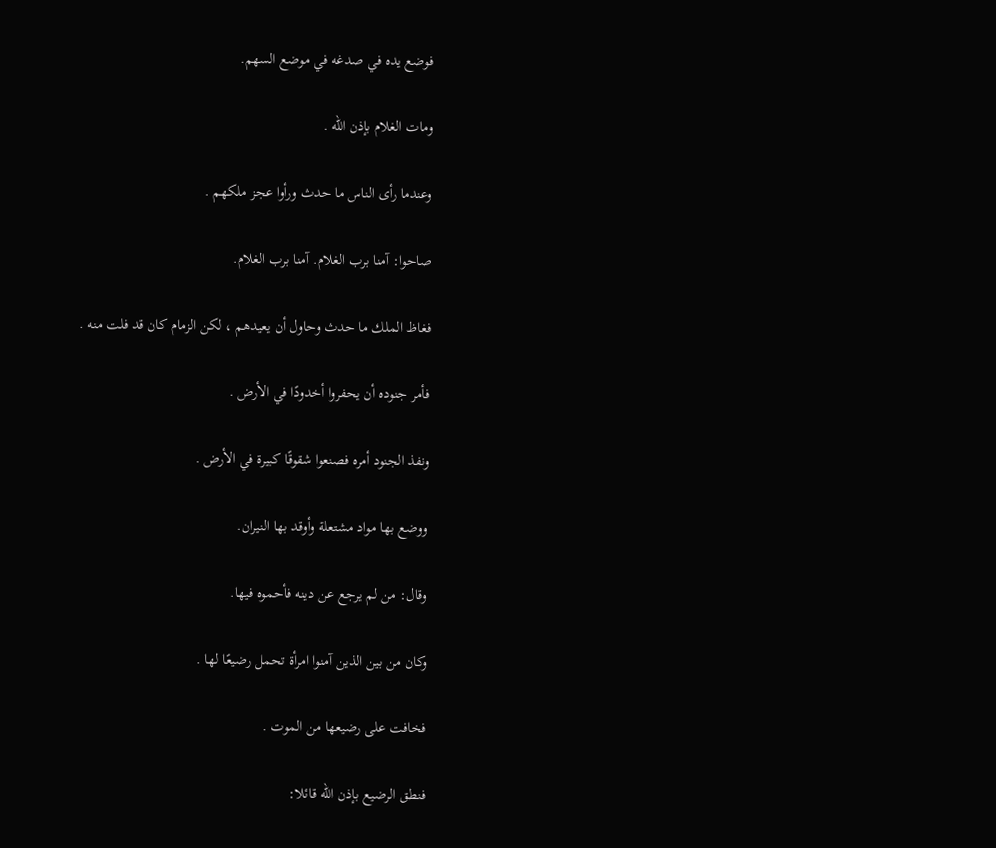فوضع يده في صدغه في موضع السهم.

ومات الغلام بإذن الله .

وعندما رأى الناس ما حدث ورأوا عجز ملكهم .

صاحوا: آمنا برب الغلام. آمنا برب الغلام.

فغاظ الملك ما حدث وحاول أن يعيدهم ، لكن الزمام كان قد فلت منه .

فأمر جنوده أن يحفروا أخدودًا في الأرض .

ونفذ الجنود أمره فصنعوا شقوقًا كبيرة في الأرض .

ووضع بها مواد مشتعلة وأوقد بها النيران.

وقال: من لم يرجع عن دينه فأحموه فيها.

وكان من بين الذين آمنوا امرأة تحمل رضيعًا لها .

فخافت على رضيعها من الموت .

فنطق الرضيع بإذن الله قائلا: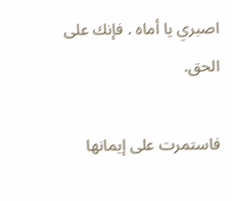اصبري يا أماه . فإنك على الحق.

فاستمرت على إيمانها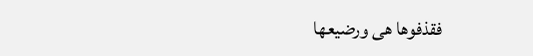فقذفوها هى ورضيعها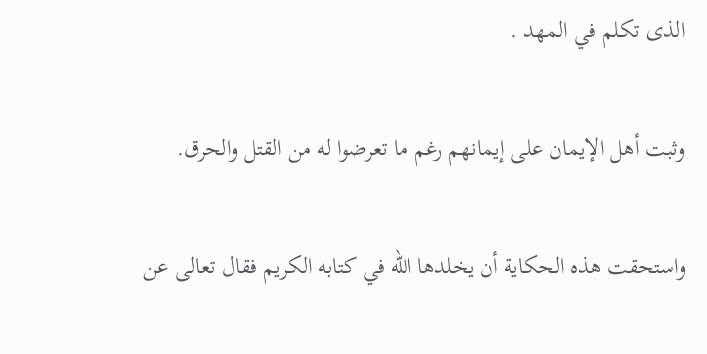الذى تكلم في المهد .

وثبت أهل الإيمان على إيمانهم رغم ما تعرضوا له من القتل والحرق.

واستحقت هذه الحكاية أن يخلدها الله في كتابه الكريم فقال تعالى عن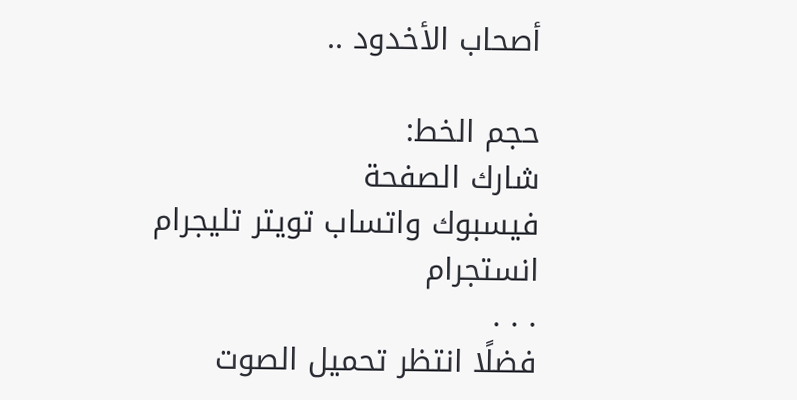أصحاب الأخدود ..

حجم الخط:
شارك الصفحة
فيسبوك واتساب تويتر تليجرام انستجرام
. . .
فضلًا انتظر تحميل الصوت